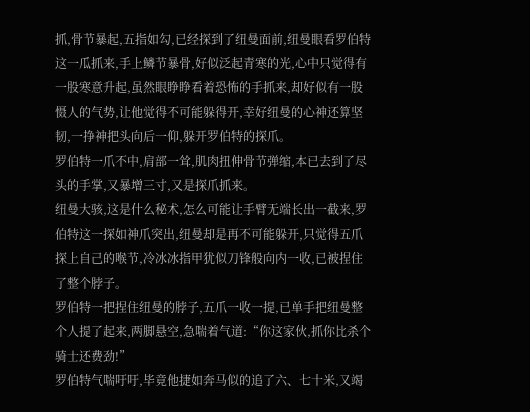抓,骨节暴起,五指如勾,已经探到了纽曼面前,纽曼眼看罗伯特这一瓜抓来,手上鳞节暴骨,好似泛起青寒的光,心中只觉得有一股寒意升起,虽然眼睁睁看着恐怖的手抓来,却好似有一股慑人的气势,让他觉得不可能躲得开,幸好纽曼的心神还算坚韧,一挣神把头向后一仰,躲开罗伯特的探爪。
罗伯特一爪不中,肩部一耸,肌肉扭伸骨节弹缩,本已去到了尽头的手掌,又暴增三寸,又是探爪抓来。
纽曼大骇,这是什么秘术,怎么可能让手臂无端长出一截来,罗伯特这一探如神爪突出,纽曼却是再不可能躲开,只觉得五爪探上自己的喉节,冷冰冰指甲犹似刀锋般向内一收,已被捏住了整个脖子。
罗伯特一把捏住纽曼的脖子,五爪一收一提,已单手把纽曼整个人提了起来,两脚悬空,急喘着气道:“你这家伙,抓你比杀个骑士还费劲!”
罗伯特气喘吁吁,毕竟他捷如奔马似的追了六、七十米,又竭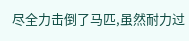尽全力击倒了马匹,虽然耐力过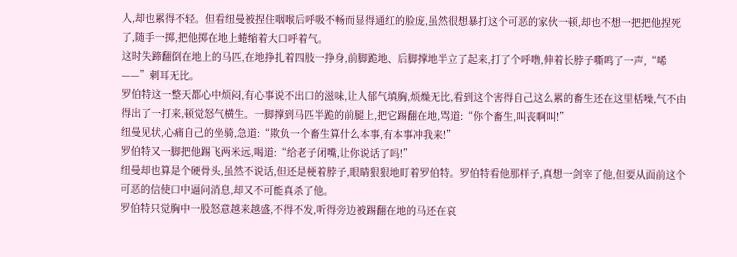人,却也累得不轻。但看纽曼被捏住咽喉后呼吸不畅而显得通红的脸庞,虽然很想暴打这个可恶的家伙一顿,却也不想一把把他捏死了,随手一掷,把他掷在地上蜷缩着大口呼着气。
这时失蹄翻倒在地上的马匹,在地挣扎着四肢一挣身,前脚跪地、后脚撑地半立了起来,打了个呼噜,伸着长脖子嘶鸣了一声,“唏——”刺耳无比。
罗伯特这一整天都心中烦闷,有心事说不出口的滋味,让人郁气填胸,烦燥无比,看到这个害得自己这么累的畜生还在这里栝噪,气不由得出了一打来,顿觉怒气横生。一脚撑到马匹半跪的前腿上,把它踢翻在地,骂道:“你个畜生,叫丧啊叫!”
纽曼见状,心痛自己的坐骑,急道:“欺负一个畜生算什么本事,有本事冲我来!”
罗伯特又一脚把他踢飞两米远,喝道:“给老子闭嘴,让你说话了吗!”
纽曼却也算是个硬骨头,虽然不说话,但还是梗着脖子,眼睛狠狠地盯着罗伯特。罗伯特看他那样子,真想一剑宰了他,但要从面前这个可恶的信使口中逼问消息,却又不可能真杀了他。
罗伯特只觉胸中一股怒意越来越盛,不得不发,听得旁边被踢翻在地的马还在哀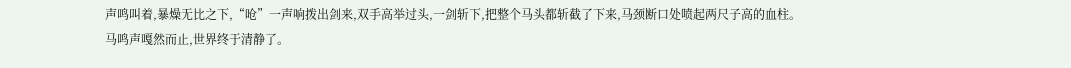声鸣叫着,暴燥无比之下,“呛”一声响拨出剑来,双手高举过头,一剑斩下,把整个马头都斩截了下来,马颈断口处喷起两尺子高的血柱。
马鸣声嘎然而止,世界终于清静了。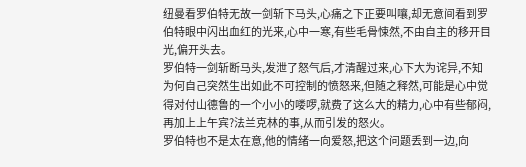纽曼看罗伯特无故一剑斩下马头,心痛之下正要叫嚷,却无意间看到罗伯特眼中闪出血红的光来,心中一寒,有些毛骨悚然,不由自主的移开目光,偏开头去。
罗伯特一剑斩断马头,发泄了怒气后,才清醒过来,心下大为诧异,不知为何自己突然生出如此不可控制的愤怒来,但随之释然,可能是心中觉得对付山德鲁的一个小小的喽啰,就费了这么大的精力,心中有些郁闷,再加上上午宾?法兰克林的事,从而引发的怒火。
罗伯特也不是太在意,他的情绪一向爱怒,把这个问题丢到一边,向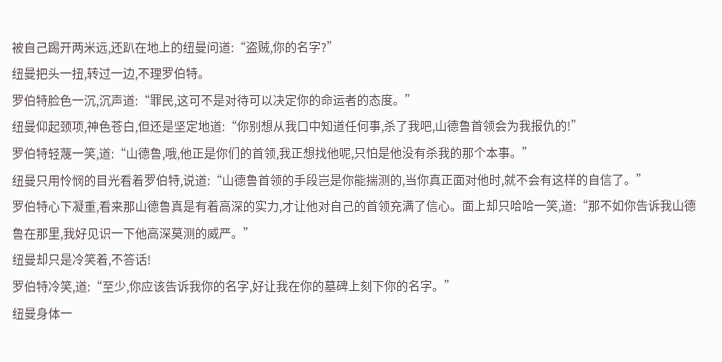被自己踢开两米远,还趴在地上的纽曼问道:“盗贼,你的名字?”
纽曼把头一扭,转过一边,不理罗伯特。
罗伯特脸色一沉,沉声道:“罪民,这可不是对待可以决定你的命运者的态度。”
纽曼仰起颈项,神色苍白,但还是坚定地道:“你别想从我口中知道任何事,杀了我吧,山德鲁首领会为我报仇的!”
罗伯特轻蔑一笑,道:“山德鲁,哦,他正是你们的首领,我正想找他呢,只怕是他没有杀我的那个本事。”
纽曼只用怜悯的目光看着罗伯特,说道:“山德鲁首领的手段岂是你能揣测的,当你真正面对他时,就不会有这样的自信了。”
罗伯特心下凝重,看来那山德鲁真是有着高深的实力,才让他对自己的首领充满了信心。面上却只哈哈一笑,道:“那不如你告诉我山德鲁在那里,我好见识一下他高深莫测的威严。”
纽曼却只是冷笑着,不答话!
罗伯特冷笑,道:“至少,你应该告诉我你的名字,好让我在你的墓碑上刻下你的名字。”
纽曼身体一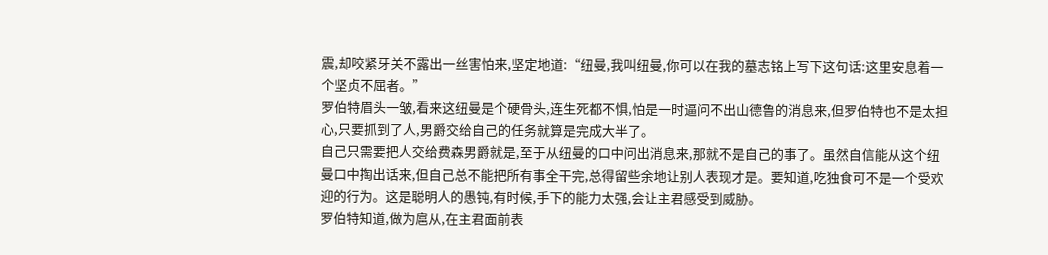震,却咬紧牙关不露出一丝害怕来,坚定地道:“纽曼,我叫纽曼,你可以在我的墓志铭上写下这句话:这里安息着一个坚贞不屈者。”
罗伯特眉头一皱,看来这纽曼是个硬骨头,连生死都不惧,怕是一时逼问不出山德鲁的消息来,但罗伯特也不是太担心,只要抓到了人,男爵交给自己的任务就算是完成大半了。
自己只需要把人交给费森男爵就是,至于从纽曼的口中问出消息来,那就不是自己的事了。虽然自信能从这个纽曼口中掏出话来,但自己总不能把所有事全干完,总得留些余地让别人表现才是。要知道,吃独食可不是一个受欢迎的行为。这是聪明人的愚钝,有时候,手下的能力太强,会让主君感受到威胁。
罗伯特知道,做为扈从,在主君面前表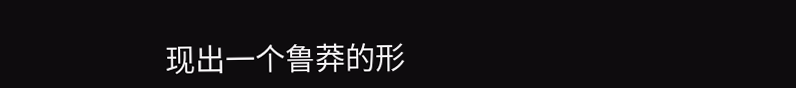现出一个鲁莽的形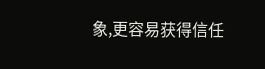象,更容易获得信任